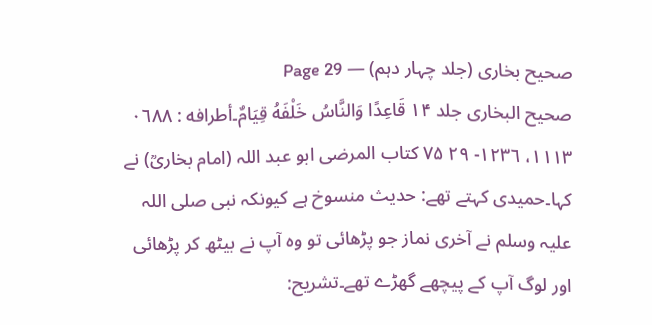صحیح بخاری (جلد چہار دہم) — Page 29
صحیح البخاری جلد ۱۴ قَاعِدًا وَالنَّاسُ خَلْفَهُ قِيَامٌ۔أطرافه : ٠٦٨٨ ١١١٣، ١٢٣٦- ۲۹ ۷۵ کتاب المرضى ابو عبد اللہ (امام بخاریؒ) نے کہا۔حمیدی کہتے تھے: حدیث منسوخ ہے کیونکہ نبی صلی اللہ علیہ وسلم نے آخری نماز جو پڑھائی تو وہ آپ نے بیٹھ کر پڑھائی اور لوگ آپ کے پیچھے گھڑے تھے۔تشريح: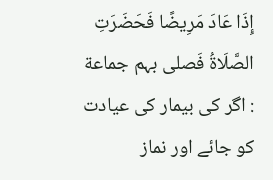إِذَا عَادَ مَرِيضًا فَحَضَرَتِ الصَّلَاةُ فَصلی بہم جماعة : اگر کی بیمار کی عیادت کو جائے اور نماز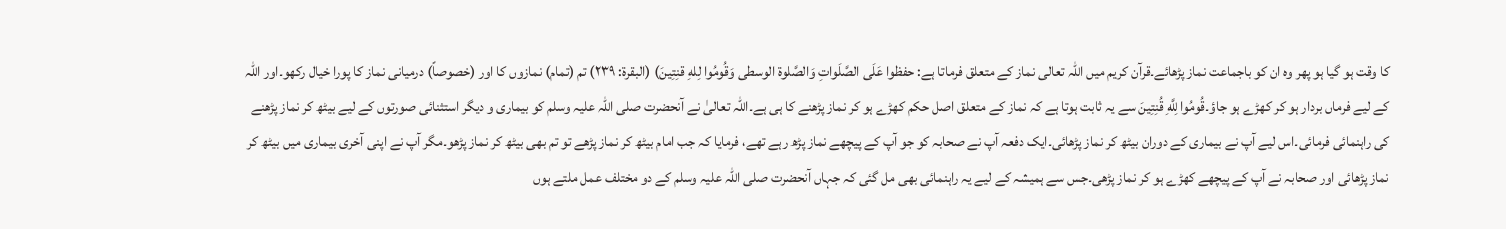کا وقت ہو گیا ہو پھر وہ ان کو باجماعت نماز پڑھائے۔قرآن کریم میں اللہ تعالی نماز کے متعلق فرماتا ہے: حفظوا عَلَى الصَّلَواتِ وَالصَّلوة الوسطى وَقُومُوا لِلهِ قنِتِينَ) (البقرۃ: ۲۳۹) تم (تمام) نمازوں کا اور (خصوصاً) درمیانی نماز کا پورا خیال رکھو۔اور اللہ کے لیے فرماں بردار ہو کر کھڑے ہو جاؤ۔قُومُوا لِلَّهِ قُنِتِينَ سے یہ ثابت ہوتا ہے کہ نماز کے متعلق اصل حکم کھڑے ہو کر نماز پڑھنے کا ہی ہے۔اللہ تعالیٰ نے آنحضرت صلی اللہ علیہ وسلم کو بیماری و دیگر استثنائی صورتوں کے لیے بیٹھ کر نماز پڑھنے کی راہنمائی فرمائی۔اس لیے آپ نے بیماری کے دوران بیٹھ کر نماز پڑھائی۔ایک دفعہ آپ نے صحابہ کو جو آپ کے پیچھے نماز پڑھ رہے تھے، فرمایا کہ جب امام بیٹھ کر نماز پڑھے تو تم بھی بیٹھ کر نماز پڑھو۔مگر آپ نے اپنی آخری بیماری میں بیٹھ کر نماز پڑھائی اور صحابہ نے آپ کے پیچھے کھڑے ہو کر نماز پڑھی۔جس سے ہمیشہ کے لیے یہ راہنمائی بھی مل گئی کہ جہاں آنحضرت صلی اللہ علیہ وسلم کے دو مختلف عمل ملتے ہوں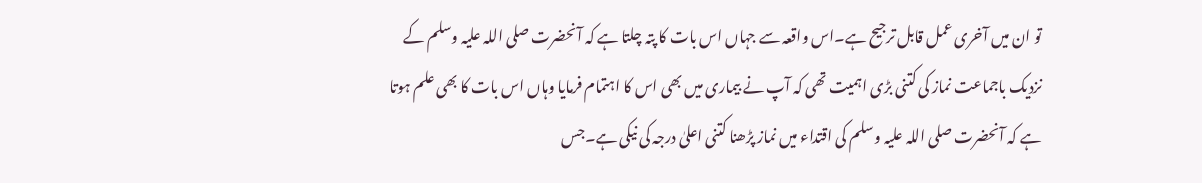تو ان میں آخری عمل قابل ترجیح ہے۔اس واقعہ سے جہاں اس بات کا پتہ چلتا ہے کہ آنحضرت صلی اللہ علیہ وسلم کے نزدیک باجماعت نماز کی کتنی بڑی اہمیت تھی کہ آپ نے بیماری میں بھی اس کا اہتمام فرمایا وہاں اس بات کا بھی علم ہوتا ہے کہ آنحضرت صلی اللہ علیہ وسلم کی اقتداء میں نماز پڑھنا کتنی اعلیٰ درجہ کی نیکی ہے۔جس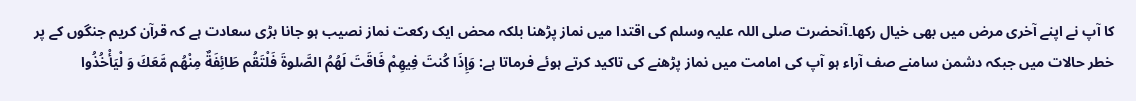کا آپ نے اپنے آخری مرض میں بھی خیال رکھا۔آنحضرت صلی اللہ علیہ وسلم کی اقتدا میں نماز پڑھنا بلکہ محض ایک رکعت نماز نصیب ہو جانا بڑی سعادت ہے کہ قرآن کریم جنگوں کے پر خطر حالات میں جبکہ دشمن سامنے صف آراء ہو آپ کی امامت میں نماز پڑھنے کی تاکید کرتے ہوئے فرماتا ہے: وَإِذَا كُنتَ فِيهِمْ فَاقَتَ لَهُمُ الصَّلوةَ فَلْتَقُم طَائِفَةٌ مِنْهُم مَّعَكَ وَ لْيَأْخُذُوا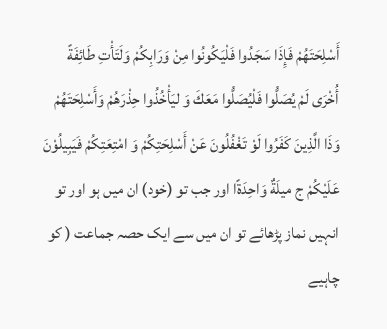أَسْلِحَتَهُمْ فَإِذَا سَجَدُوا فَلْيَكُونُوا مِنْ وَرَابِكُمْ وَلَتَأْتِ طَائِفَةً أُخْرَى لَمْ يُصَلُّوا فَلْيُصَلُّوا مَعَكَ وَ ليَأْخُذُوا حِذْرَهُمْ وَأَسْلِحَتَهُمْ وَذَا الَّذِينَ كَفَرُوا لَوْ تَغْفُلُونَ عَنْ أَسْلِحَتِكُمْ وَ امْتِعَتِكُمْ فَيَبِيلُوْنَ عَلَيْكُمْ ج ميلَةٌ وَاحِدَةًا اور جب تو (خود) ان میں ہو اور تو انہیں نماز پڑھائے تو ان میں سے ایک حصہ جماعت ( کو چاہیے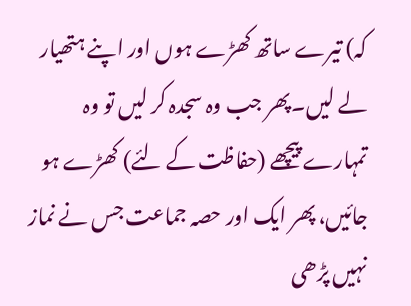کہ) تیرے ساتھ کھڑے ہوں اور اپنے ہتھیار لے لیں۔پھر جب وہ سجدہ کر لیں تو وہ تمہارے پیچھے (حفاظت کے لئے) کھڑے ہو جائیں، پھر ایک اور حصہ جماعت جس نے نماز نہیں پڑھی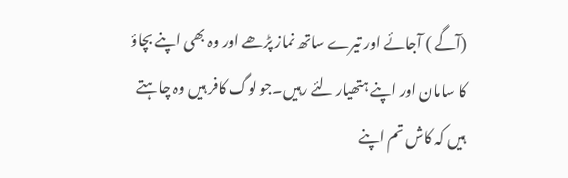(آگے ) آجائے اور تیرے ساتھ نماز پڑھے اور وہ بھی اپنے بچاؤ کا سامان اور اپنے ہتھیار لئے رہیں۔جو لوگ کافر ہیں وہ چاہتے ہیں کہ کاش تم اپنے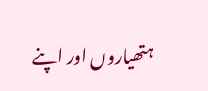ہتھیاروں اور اپنے